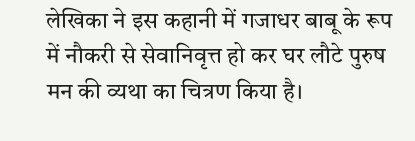लेखिका ने इस कहानी में गजाधर बाबू के रूप में नौकरी से सेवानिवृत्त हो कर घर लौटे पुरुष मन की व्यथा का चित्रण किया है।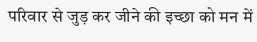परिवार से जुड़ कर जीने की इच्छा को मन में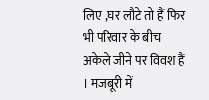लिए ,घर लौटे तो हैं फिर भी परिवार के बीच अकेले जीने पर विवश हैं । मजबूरी में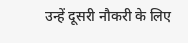उन्हें दूसरी नौकरी के लिए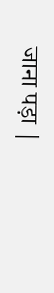जाना पड़ा |